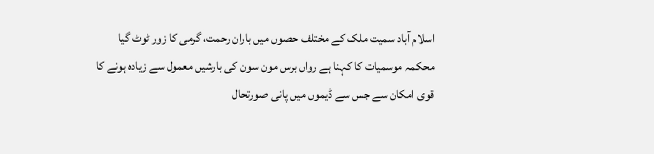اسلام آباد سمیت ملک کے مختلف حصوں میں باران رحمت، گرمی کا زور ٹوٹ گیا
محکمہ موسمیات کا کہنا ہے رواں برس مون سون کی بارشیں معمول سے زیادہ ہونے کا قوی امکان سے جس سے ڈیموں میں پانی صورتحال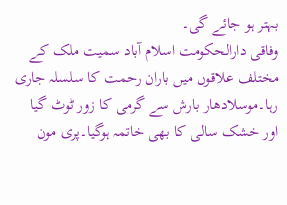بہتر ہو جائے گی۔
وفاقی دارالحکومت اسلام آباد سمیت ملک کے مختلف علاقوں میں باران رحمت کا سلسلہ جاری رہا۔موسلادھار بارش سے گرمی کا زور ٹوٹ گیا اور خشک سالی کا بھی خاتمہ ہوگیا۔پری مون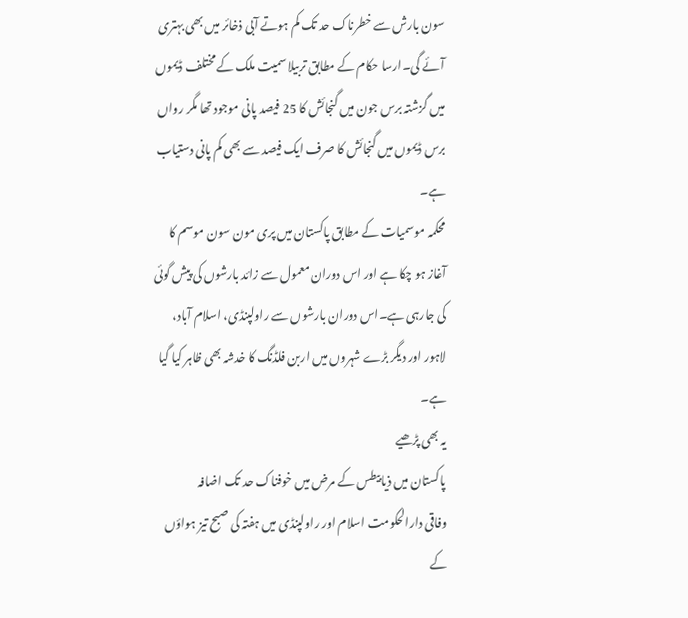سون بارش سے خطرناک حد تک کم ہوتے آبی ذخائر میں بھی بہتری آئے گی۔ارسا حکام کے مطابق تربیلا سمیت ملک کے مختلف ڈیموں میں گزشتہ برس جون میں گنجائش کا 25 فیصد پانی موجود تھا مگر رواں برس ڈیموں میں گنجائش کا صرف ایک فیصد سے بھی کم پانی دستیاب ہے۔
محکمہ موسمیات کے مطابق پاکستان میں پری مون سون موسم کا آغاز ہو چکا ہے اور اس دوران معمول سے زائد بارشوں کی پیش گوئی کی جارہی ہے۔اس دوران بارشوں سے راولپنڈی، اسلام آباد، لاہور اور دیگر بڑے شہروں میں اربن فلڈنگ کا خدشہ بھی ظاہر کیا گیا ہے۔
یہ بھی پڑھیے
پاکستان میں ذیابیطس کے مرض میں خوفناک حد تک اضافہ
وفاقی دارالحکومت اسلام اور راولپنڈی میں ہفتہ کی صبح تیز ہواؤں کے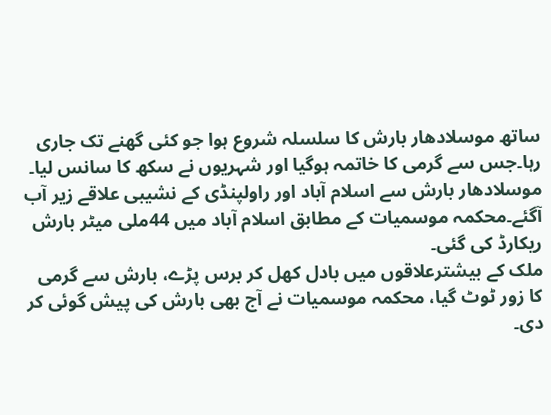ساتھ موسلادھار بارش کا سلسلہ شروع ہوا جو کئی گھنے تک جاری رہا۔جس سے گرمی کا خاتمہ ہوگیا اور شہریوں نے سکھ کا سانس لیا۔
موسلادھار بارش سے اسلام آباد اور راولپنڈی کے نشیبی علاقے زیر آب آگئے۔محکمہ موسمیات کے مطابق اسلام آباد میں 44ملی میٹر بارش ریکارڈ کی گئی۔
ملک کے بیشترعلاقوں میں بادل کھل کر برس پڑے، بارش سے گرمی کا زور ٹوٹ گیا، محکمہ موسمیات نے آج بھی بارش کی پیش گوئی کر دی۔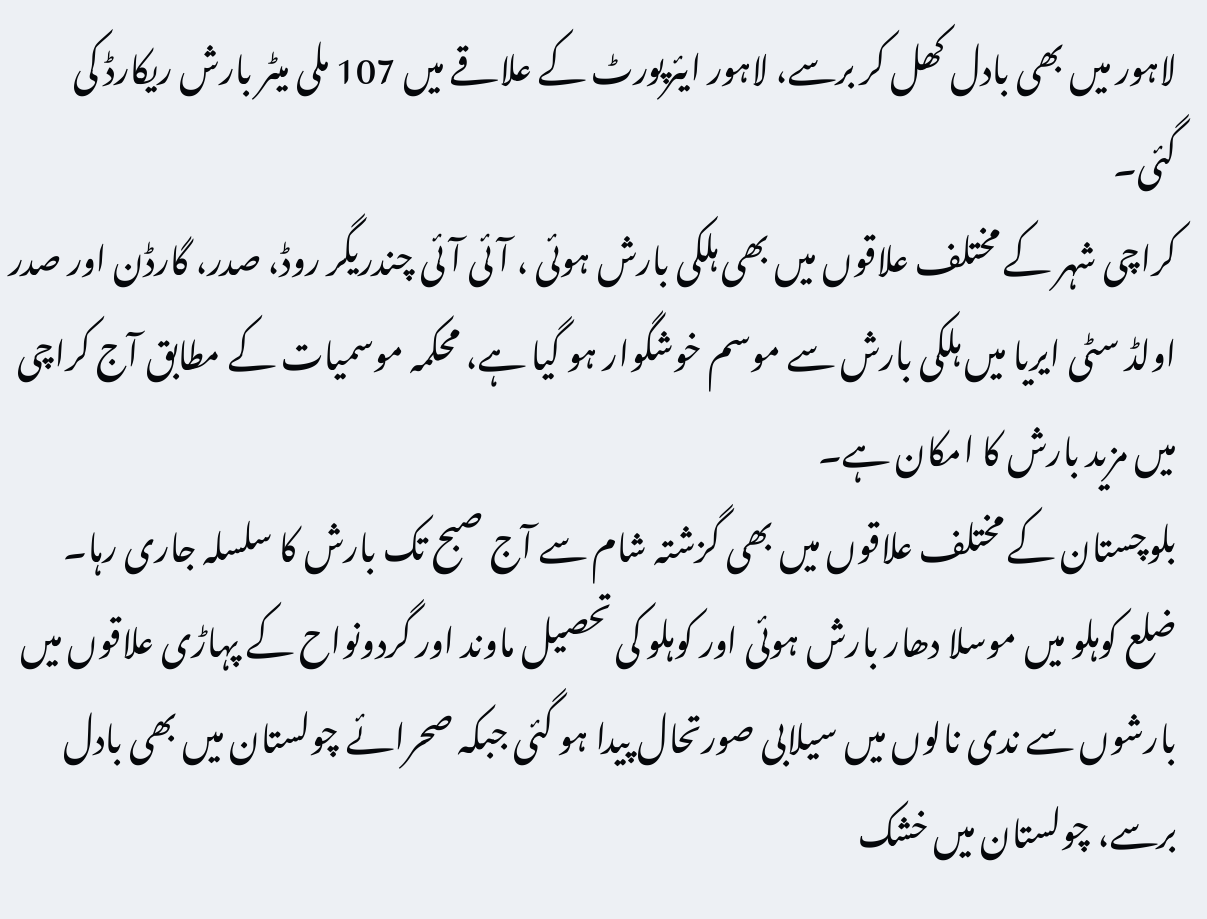لاہور میں بھی بادل کھل کر برسے، لاہور ایئرپورٹ کے علاقے میں 107 ملی میٹر بارش ریکارڈ کی گئی۔
کراچی شہر کے مختلف علاقوں میں بھی ہلکی بارش ہوئی ، آئی آئی چندریگر روڈ، صدر، گارڈن اور صدر اولڈ سٹی ایریا میں ہلکی بارش سے موسم خوشگوار ہو گیا ہے، محکمہ موسمیات کے مطابق آج کراچی میں مزید بارش کا امکان ہے۔
بلوچستان کے مختلف علاقوں میں بھی گزشتہ شام سے آج صبح تک بارش کا سلسلہ جاری رہا۔ ضلع کوہلو میں موسلا دھار بارش ہوئی اور کوہلو کی تحصیل ماوند اور گردونواح کے پہاڑی علاقوں میں بارشوں سے ندی نالوں میں سیلابی صورتحال پیدا ہو گئی جبکہ صحرائے چولستان میں بھی بادل برسے، چولستان میں خشک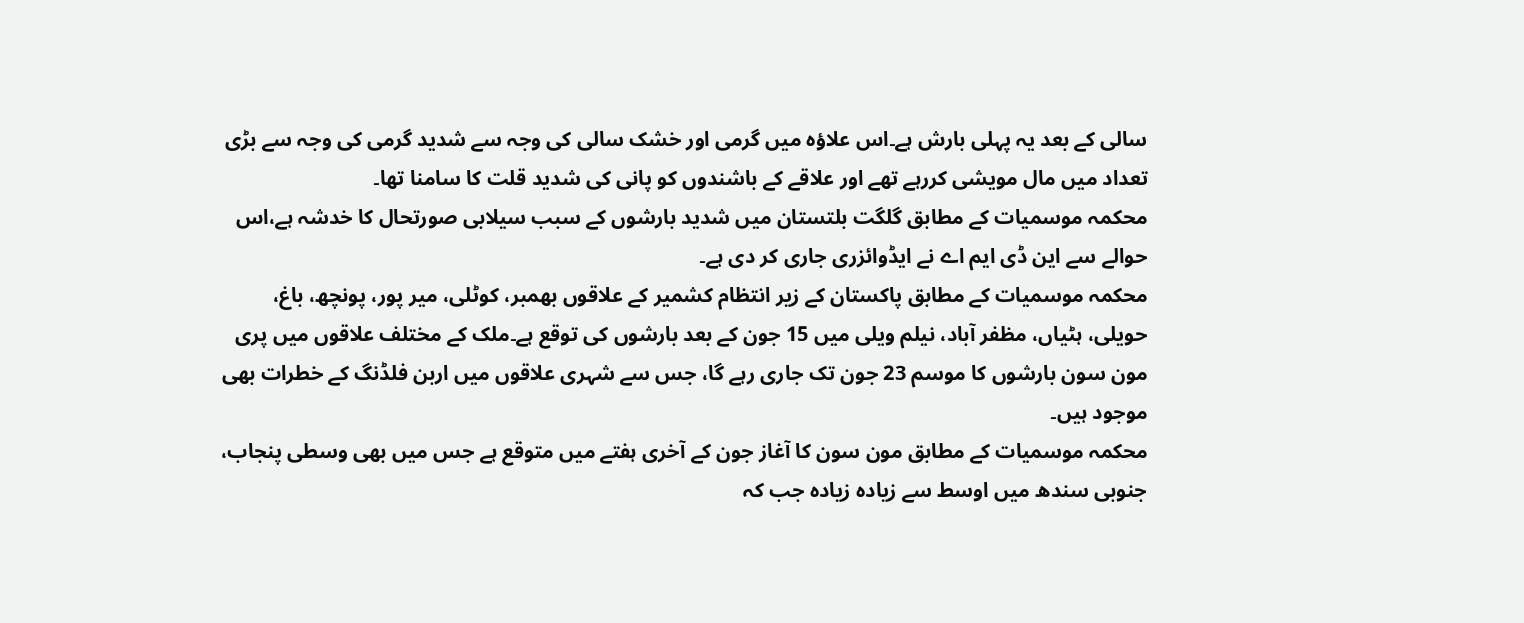سالی کے بعد یہ پہلی بارش ہے۔اس علاؤہ میں گرمی اور خشک سالی کی وجہ سے شدید گرمی کی وجہ سے بڑی تعداد میں مال مویشی کررہے تھے اور علاقے کے باشندوں کو پانی کی شدید قلت کا سامنا تھا۔
محکمہ موسمیات کے مطابق گلگت بلتستان میں شدید بارشوں کے سبب سیلابی صورتحال کا خدشہ ہے،اس حوالے سے این ڈی ایم اے نے ایڈوائزری جاری کر دی ہے۔
محکمہ موسمیات کے مطابق پاکستان کے زیر انتظام کشمیر کے علاقوں بھمبر، کوٹلی، میر پور، پونچھ، باغ، حویلی، ہٹیاں، مظفر آباد، نیلم ویلی میں 15 جون کے بعد بارشوں کی توقع ہے۔ملک کے مختلف علاقوں میں پری مون سون بارشوں کا موسم 23 جون تک جاری رہے گا، جس سے شہری علاقوں میں اربن فلڈنگ کے خطرات بھی موجود ہیں۔
محکمہ موسمیات کے مطابق مون سون کا آغاز جون کے آخری ہفتے میں متوقع ہے جس میں بھی وسطی پنجاب، جنوبی سندھ میں اوسط سے زیادہ زیادہ جب کہ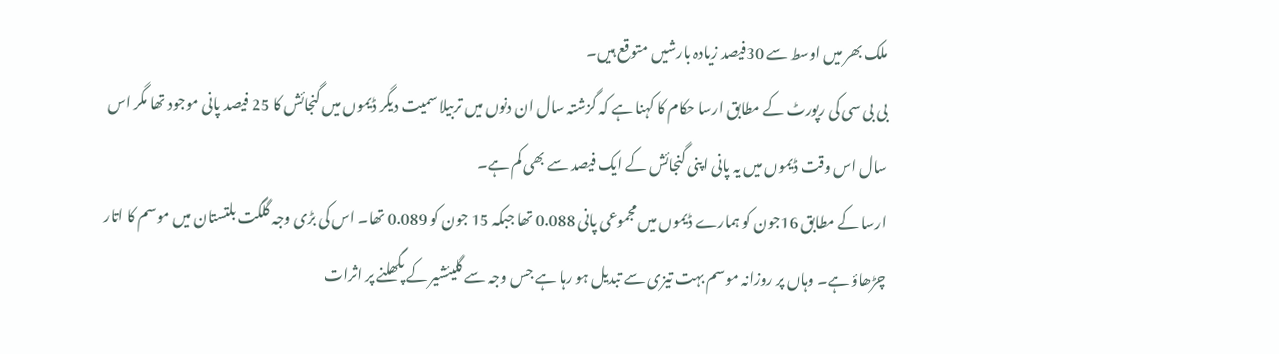ملک بھر میں اوسط سے 30فیصد زیادہ بارشیں متوقع ہیں۔
بی بی سی کی رپورٹ کے مطابق ارسا حکام کا کہنا ہے کہ گزشتہ سال ان دنوں میں تربیلا سمیت دیگر ڈیموں میں گنجائش کا 25 فیصد پانی موجود تھا مگر اس سال اس وقت ڈیموں میں یہ پانی اپنی گنجائش کے ایک فیصد سے بھی کم ہے۔
ارسا کے مطابق 16جون کو ہمارے ڈیموں میں مجموعی پانی 0.088 تھا جبکہ 15 جون کو 0.089 تھا۔ اس کی بڑی وجہ گلگت بلتستان میں موسم کا اتار چڑھاؤ ہے۔ وہاں پر روزانہ موسم بہت تیزی سے تبدیل ہو رہا ہے جس وجہ سے گلیئشیر کے پگھلنے پر اثرات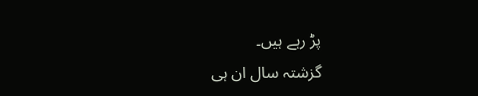پڑ رہے ہیں۔
گزشتہ سال ان ہی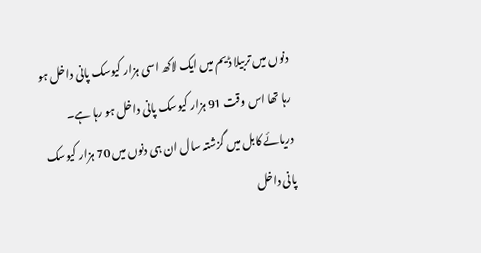دنوں میں تربیلا ڈیم میں ایک لاکھ اسی ہزار کیوسک پانی داخل ہو رہا تھا اس وقت 91 ہزار کیوسک پانی داخل ہو رہا ہے۔
دریائے کابل میں گزشتہ سال ان ہی دنوں میں 70 ہزار کیوسک پانی داخل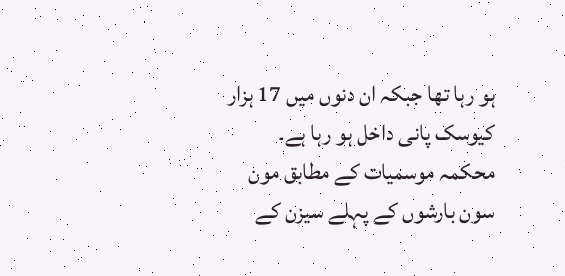ہو رہا تھا جبکہ ان دنوں میں 17 ہزار کیوسک پانی داخل ہو رہا ہے۔
محکمہ موسمیات کے مطابق مون سون بارشوں کے پہلے سیزن کے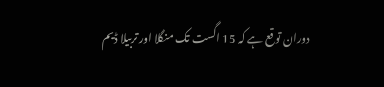دوران توقع ہے کہ 15 اگست تک منگلا اور تربیلا ڈیم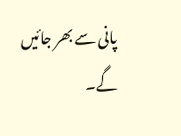پانی سے بھر جائیں گے۔